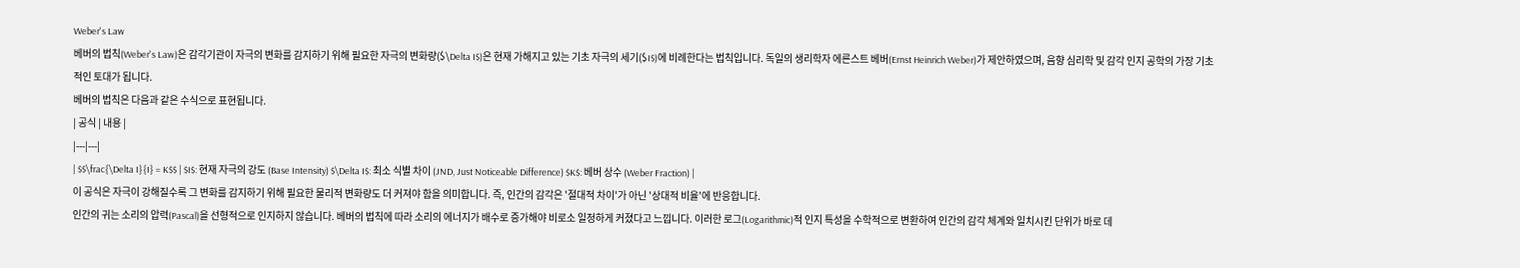Weber's Law
베버의 법칙(Weber's Law)은 감각기관이 자극의 변화를 감지하기 위해 필요한 자극의 변화량($\Delta I$)은 현재 가해지고 있는 기초 자극의 세기($I$)에 비례한다는 법칙입니다. 독일의 생리학자 에른스트 베버(Ernst Heinrich Weber)가 제안하였으며, 음향 심리학 및 감각 인지 공학의 가장 기초적인 토대가 됩니다.
베버의 법칙은 다음과 같은 수식으로 표현됩니다.
| 공식 | 내용 |
|---|---|
| $$\frac{\Delta I}{I} = K$$ | $I$: 현재 자극의 강도 (Base Intensity) $\Delta I$: 최소 식별 차이 (JND, Just Noticeable Difference) $K$: 베버 상수 (Weber Fraction) |
이 공식은 자극이 강해질수록 그 변화를 감지하기 위해 필요한 물리적 변화량도 더 커져야 함을 의미합니다. 즉, 인간의 감각은 '절대적 차이'가 아닌 '상대적 비율'에 반응합니다.
인간의 귀는 소리의 압력(Pascal)을 선형적으로 인지하지 않습니다. 베버의 법칙에 따라 소리의 에너지가 배수로 증가해야 비로소 일정하게 커졌다고 느낍니다. 이러한 로그(Logarithmic)적 인지 특성을 수학적으로 변환하여 인간의 감각 체계와 일치시킨 단위가 바로 데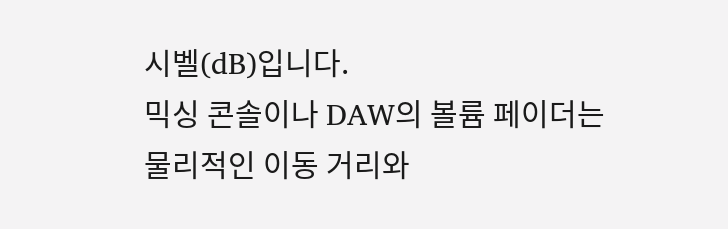시벨(dB)입니다.
믹싱 콘솔이나 DAW의 볼륨 페이더는 물리적인 이동 거리와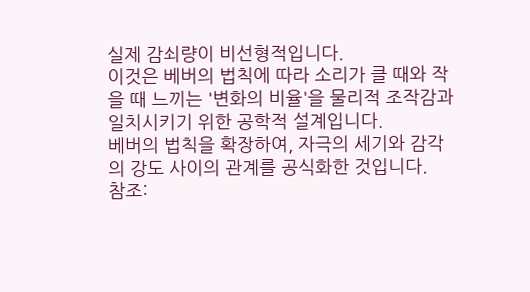실제 감쇠량이 비선형적입니다.
이것은 베버의 법칙에 따라 소리가 클 때와 작을 때 느끼는 '변화의 비율'을 물리적 조작감과 일치시키기 위한 공학적 설계입니다.
베버의 법칙을 확장하여, 자극의 세기와 감각의 강도 사이의 관계를 공식화한 것입니다.
참조: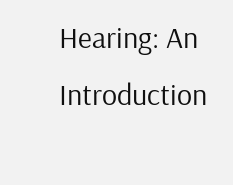Hearing: An Introduction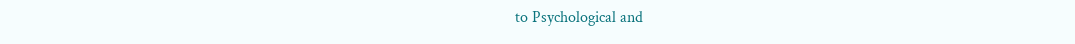to Psychological and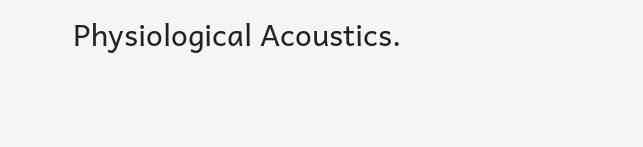Physiological Acoustics.